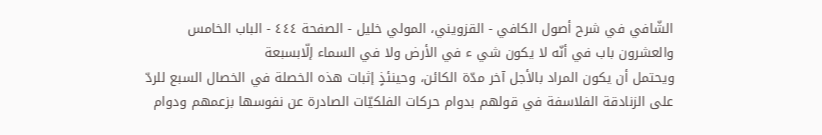الشّافي في شرح أصول الكافي - القزويني، المولي خليل - الصفحة ٤٤٤ - الباب الخامس والعشرون باب في أنّه لا يكون شي ء في الأرض ولا في السماء إلّابسبعة
ويحتمل أن يكون المراد بالأجل آخر مدّة الكائن، وحينئذٍ إثبات هذه الخصلة في الخصال السبع للردّ على الزنادقة الفلاسفة في قولهم بدوام حركات الفلكيّات الصادرة عن نفوسها بزعمهم ودوام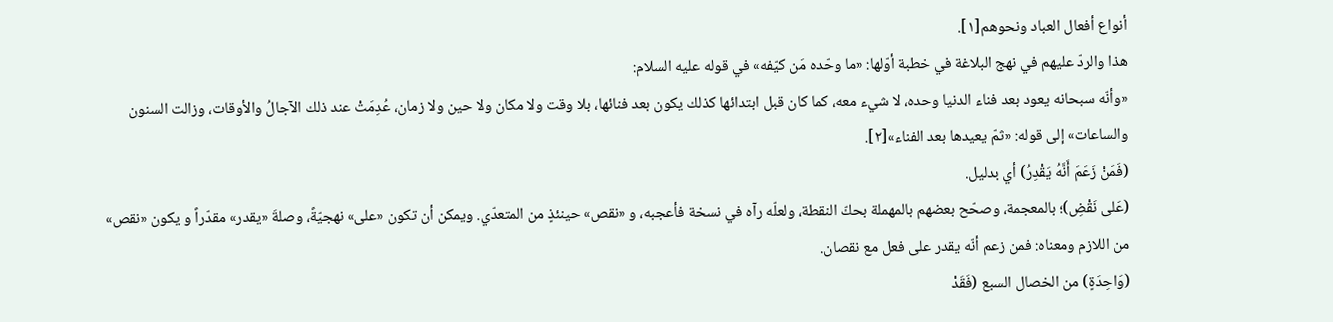أنواع أفعال العباد ونحوهم[١].
هذا والردّ عليهم في نهج البلاغة في خطبة أوّلها: «ما وحّده مَن كيّفه» في قوله عليه السلام:
«وأنّه سبحانه يعود بعد فناء الدنيا وحده، لا شيء معه، كما كان قبل ابتدائها كذلك يكون بعد فنائها، بلا وقت ولا مكان ولا حين ولا زمان، عُدِمَتْ عند ذلك الآجالُ والأوقات، وزالت السنون والساعات» إلى قوله: «ثمّ يعيدها بعد الفناء»[٢].
(فَمَنْ زَعَمَ أَنَّهُ يَقْدِرُ) أي بدليل.
(عَلى نَقْضِ)؛ بالمعجمة، وصحّح بعضهم بالمهملة بحكّ النقطة، ولعلّه رآه في نسخة فأعجبه، و «نقص» حينئذٍ من المتعدّي. ويمكن أن تكون «على» نهجيّةً، وصلةَ «يقدر» مقدّراً و يكون «نقص» من اللازم ومعناه: فمن زعم أنّه يقدر على فعل مع نقصان.
(وَاحِدَةٍ) من الخصال السبع (فَقَدْ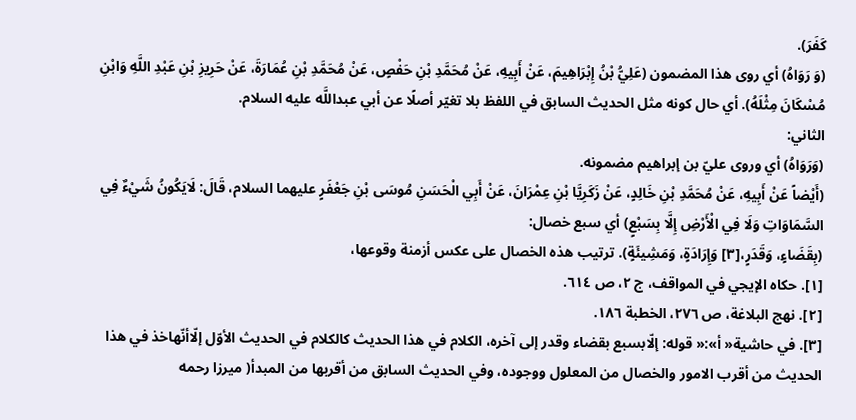كَفَرَ).
(وَ رَوَاهُ) أي روى هذا المضمون (عَلِيُّ بْنُ إِبْرَاهِيمَ، عَنْ أَبِيهِ، عَنْ مُحَمَّدِ بْنِ حَفْصٍ، عَنْ مُحَمَّدِ بْنِ عُمَارَةَ، عَنْ حَرِيزِ بْنِ عَبْدِ اللَّهِ وَابْنِ مُسْكَانَ مِثْلَهُ). أي حال كونه مثل الحديث السابق في اللفظ بلا تغيّر أصلًا عن أبي عبداللَّه عليه السلام.
الثاني:
(وَرَوَاهُ) أي وروى عليّ بن إبراهيم مضمونه.
(أَيْضاً عَنْ أَبِيهِ، عَنْ مُحَمَّدِ بْنِ خَالِدٍ، عَنْ زَكَرِيَّا بْنِ عِمْرَانَ، عَنْ أَبِي الْحَسَنِ مُوسَى بْنِ جَعْفَرٍ عليهما السلام، قَالَ: لَايَكُونُ شَيْءٌ فِي السَّمَاوَاتِ وَلَا فِي الْأَرْضِ إِلَّا بِسَبْعٍ) أي سبع خصال:
(بِقَضَاءٍ، وَقَدَرٍ،[٣] وَإِرَادَةٍ، وَمَشِيئَةٍ). ترتيب هذه الخصال على عكس أزمنة وقوعها،
[١]. حكاه الإيجي في المواقف، ج ٢، ص ٦١٤.
[٢]. نهج البلاغة، ص ٢٧٦، الخطبة ١٨٦.
[٣]. في حاشية« أ»:« قوله: إلّابسبع بقضاء وقدر إلى آخره، الكلام في هذا الحديث كالكلام في الحديث الأوّل إلّاأنّهاخذ في هذا الحديث من أقرب الامور والخصال من المعلول ووجوده، وفي الحديث السابق من أقربها من المبدأ( ميرزا رحمه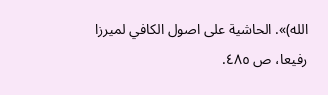الله)». الحاشية على اصول الكافي لميرزا رفيعا، ص ٤٨٥.